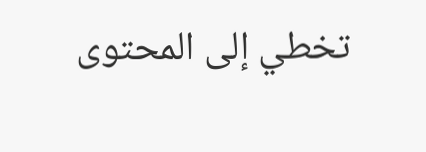تخطي إلى المحتوى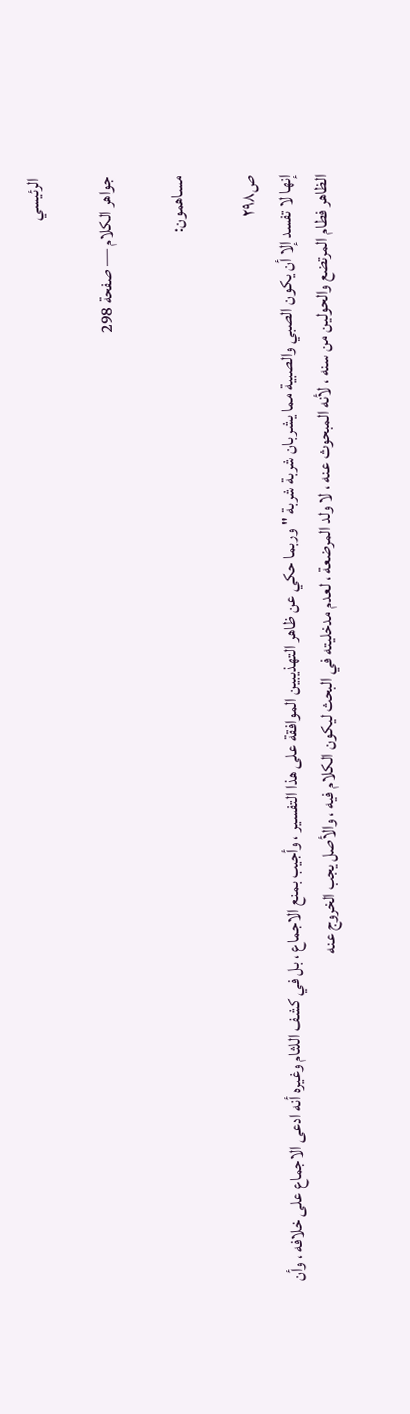الرئيسي

جواهر الكلام — صفحة 298

مساهمون:

ص٢٩٨
إنها لا تفسد إلا أن يكون الصبي والصبية مما يشربان شربة شربة " وربما حكي عن ظاهر التهذيبين الموافقة على هذا التفسير ، وأجيب بمنع الاجماع ، بل في كشف اللثام وغيره أنه ادعى الاجماع على خلافه ، وأن الظاهر فطام المرتضع والحولين من سنه ، لأنه المبحوث عنه ، لا ولد المرضعة ، لعدم مدخليته في البحث ليكون الكلام فيه ، والأصل يجب الخروج عنه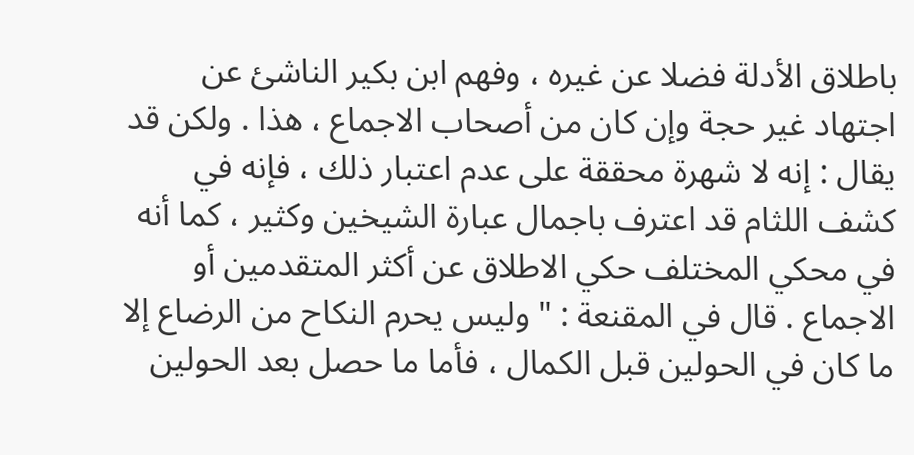باطلاق الأدلة فضلا عن غيره ، وفهم ابن بكير الناشئ عن اجتهاد غير حجة وإن كان من أصحاب الاجماع ، هذا . ولكن قد يقال : إنه لا شهرة محققة على عدم اعتبار ذلك ، فإنه في كشف اللثام قد اعترف باجمال عبارة الشيخين وكثير ، كما أنه في محكي المختلف حكي الاطلاق عن أكثر المتقدمين أو الاجماع . قال في المقنعة : " وليس يحرم النكاح من الرضاع إلا ما كان في الحولين قبل الكمال ، فأما ما حصل بعد الحولين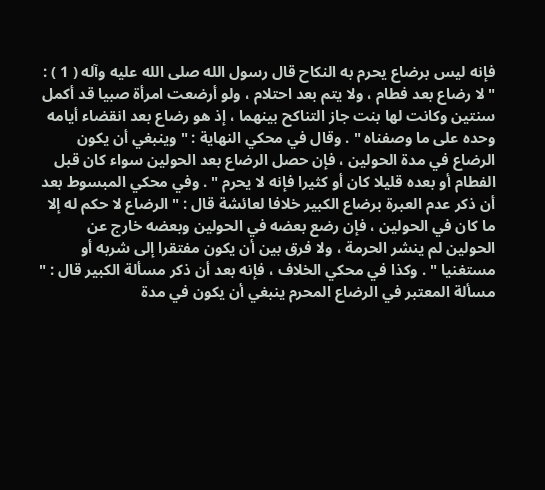فإنه ليس برضاع يحرم به النكاح قال رسول الله صلى الله عليه وآله ( 1 ) : " لا رضاع بعد فطام ، ولا يتم بعد احتلام ، ولو أرضعت امرأة صبيا قد أكمل سنتين وكانت لها بنت جاز التناكح بينهما ، إذ هو رضاع بعد انقضاء أيامه وحده على ما وصفناه " . وقال في محكي النهاية : " وينبغي أن يكون الرضاع في مدة الحولين ، فإن حصل الرضاع بعد الحولين سواء كان قبل الفطام أو بعده قليلا كان أو كثيرا فإنه لا يحرم " . وفي محكي المبسوط بعد أن ذكر عدم العبرة برضاع الكبير خلافا لعائشة قال : " الرضاع لا حكم له إلا ما كان في الحولين ، فإن رضع بعضه في الحولين وبعضه خارج عن الحولين لم ينشر الحرمة ، ولا فرق بين أن يكون مفتقرا إلى شربه أو مستغنيا " . وكذا في محكي الخلاف ، فإنه بعد أن ذكر مسألة الكبير قال : " مسألة المعتبر في الرضاع المحرم ينبغي أن يكون في مدة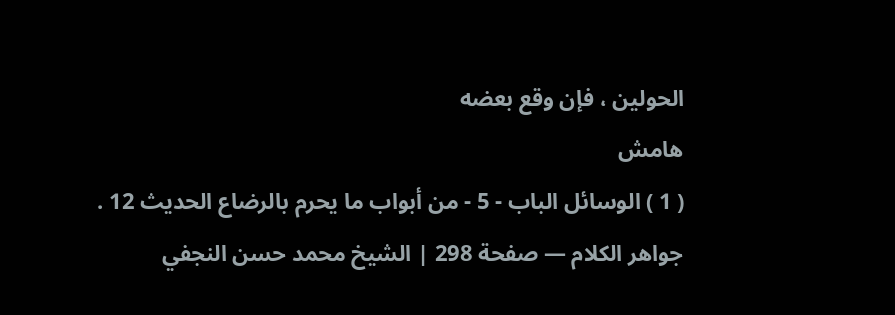الحولين ، فإن وقع بعضه
هامش
( 1 ) الوسائل الباب - 5 - من أبواب ما يحرم بالرضاع الحديث 12 .
جواهر الكلام — صفحة 298 | الشيخ محمد حسن النجفي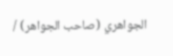الجواهري (صاحب الجواهر) /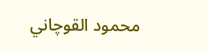محمود القوچاني